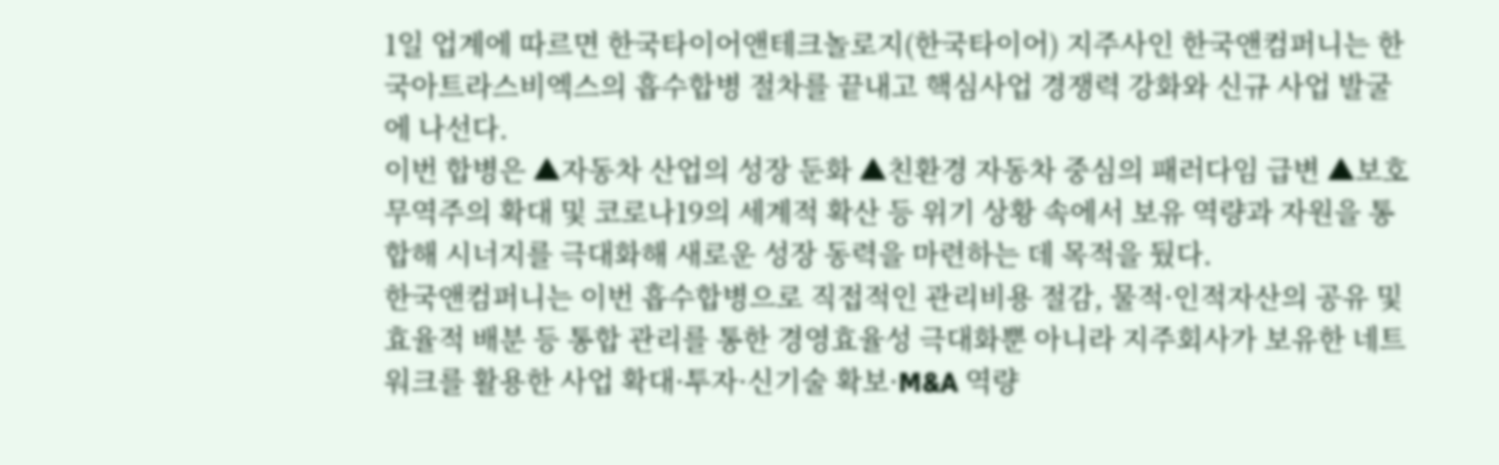1일 업계에 따르면 한국타이어앤테크놀로지(한국타이어) 지주사인 한국앤컴퍼니는 한국아트라스비엑스의 흡수합병 절차를 끝내고 핵심사업 경쟁력 강화와 신규 사업 발굴에 나선다.
이번 합병은 ▲자동차 산업의 성장 둔화 ▲친환경 자동차 중심의 패러다임 급변 ▲보호무역주의 확대 및 코로나19의 세계적 확산 등 위기 상황 속에서 보유 역량과 자원을 통합해 시너지를 극대화해 새로운 성장 동력을 마련하는 데 목적을 뒀다.
한국앤컴퍼니는 이번 흡수합병으로 직접적인 관리비용 절감, 물적·인적자산의 공유 및 효율적 배분 등 통합 관리를 통한 경영효율성 극대화뿐 아니라 지주회사가 보유한 네트워크를 활용한 사업 확대·투자·신기술 확보·M&A 역량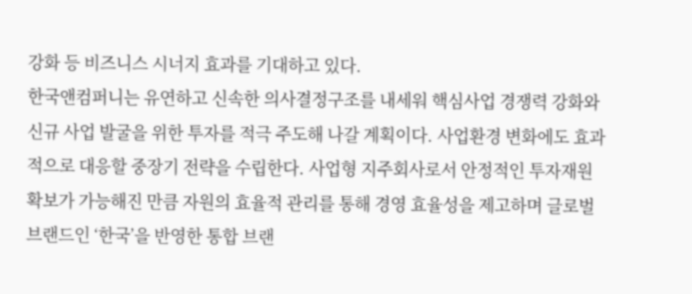강화 등 비즈니스 시너지 효과를 기대하고 있다.
한국앤컴퍼니는 유연하고 신속한 의사결정구조를 내세워 핵심사업 경쟁력 강화와 신규 사업 발굴을 위한 투자를 적극 주도해 나갈 계획이다. 사업환경 변화에도 효과적으로 대응할 중장기 전략을 수립한다. 사업형 지주회사로서 안정적인 투자재원 확보가 가능해진 만큼 자원의 효율적 관리를 통해 경영 효율성을 제고하며 글로벌 브랜드인 ‘한국’을 반영한 통합 브랜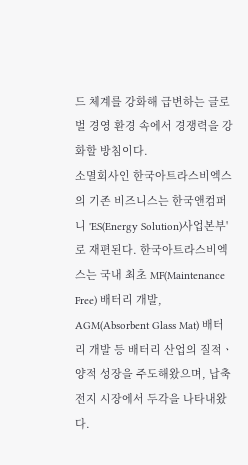드 체계를 강화해 급변하는 글로벌 경영 환경 속에서 경쟁력을 강화할 방침이다.
소멸회사인 한국아트라스비엑스의 기존 비즈니스는 한국앤컴퍼니 'ES(Energy Solution)사업본부'로 재편된다. 한국아트라스비엑스는 국내 최초 MF(Maintenance Free) 배터리 개발, AGM(Absorbent Glass Mat) 배터리 개발 등 배터리 산업의 질적ㆍ양적 성장을 주도해왔으며, 납축전지 시장에서 두각을 나타내왔다.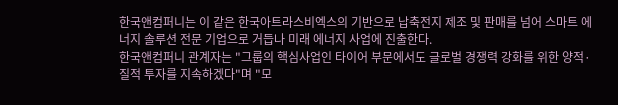한국앤컴퍼니는 이 같은 한국아트라스비엑스의 기반으로 납축전지 제조 및 판매를 넘어 스마트 에너지 솔루션 전문 기업으로 거듭나 미래 에너지 사업에 진출한다.
한국앤컴퍼니 관계자는 "그룹의 핵심사업인 타이어 부문에서도 글로벌 경쟁력 강화를 위한 양적·질적 투자를 지속하겠다"며 "모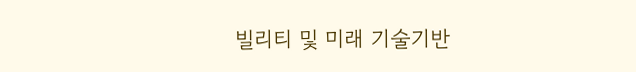빌리티 및 미래 기술기반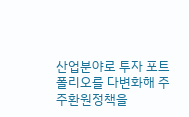산업분야로 투자 포트폴리오를 다변화해 주주환원정책을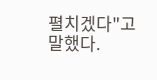펼치겠다"고 말했다.